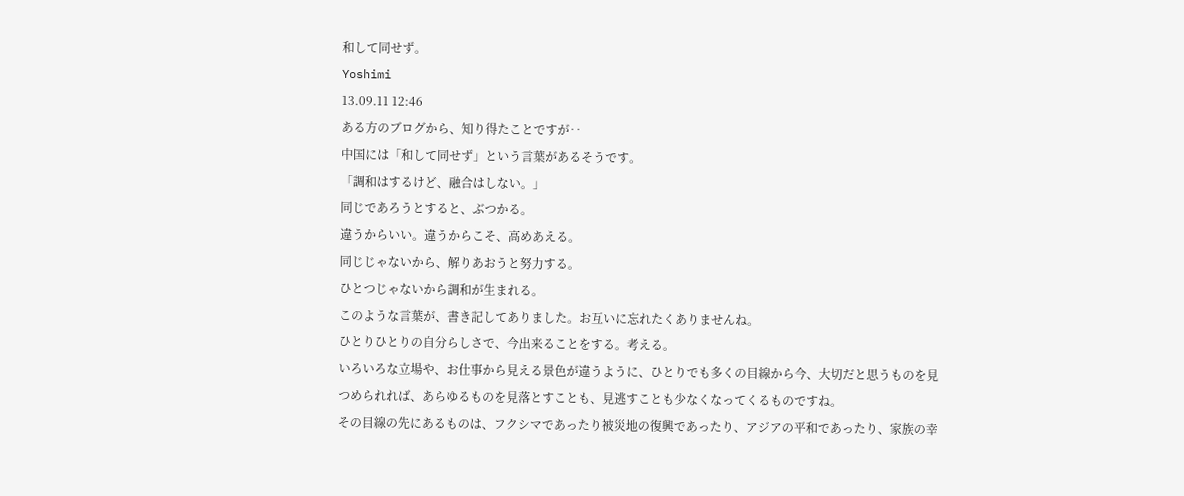和して同せず。
Yoshimi
13.09.11 12:46
ある方のブログから、知り得たことですが‥
中国には「和して同せず」という言葉があるそうです。
「調和はするけど、融合はしない。」
同じであろうとすると、ぶつかる。
違うからいい。違うからこそ、高めあえる。
同じじゃないから、解りあおうと努力する。
ひとつじゃないから調和が生まれる。
このような言葉が、書き記してありました。お互いに忘れたくありませんね。
ひとりひとりの自分らしさで、今出来ることをする。考える。
いろいろな立場や、お仕事から見える景色が違うように、ひとりでも多くの目線から今、大切だと思うものを見つめられれば、あらゆるものを見落とすことも、見逃すことも少なくなってくるものですね。
その目線の先にあるものは、フクシマであったり被災地の復興であったり、アジアの平和であったり、家族の幸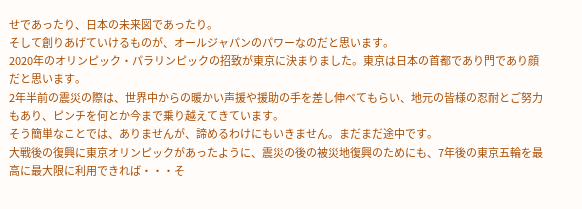せであったり、日本の未来図であったり。
そして創りあげていけるものが、オールジャパンのパワーなのだと思います。
2020年のオリンピック・パラリンピックの招致が東京に決まりました。東京は日本の首都であり門であり顔だと思います。
2年半前の震災の際は、世界中からの暖かい声援や援助の手を差し伸べてもらい、地元の皆様の忍耐とご努力もあり、ピンチを何とか今まで乗り越えてきています。
そう簡単なことでは、ありませんが、諦めるわけにもいきません。まだまだ途中です。
大戦後の復興に東京オリンピックがあったように、震災の後の被災地復興のためにも、7年後の東京五輪を最高に最大限に利用できれば・・・そ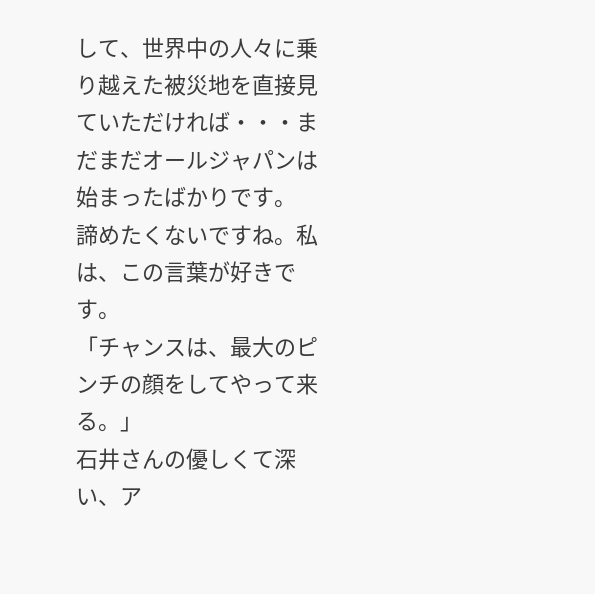して、世界中の人々に乗り越えた被災地を直接見ていただければ・・・まだまだオールジャパンは始まったばかりです。
諦めたくないですね。私は、この言葉が好きです。
「チャンスは、最大のピンチの顔をしてやって来る。」
石井さんの優しくて深い、ア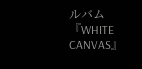ルバム『WHITE CANVAS』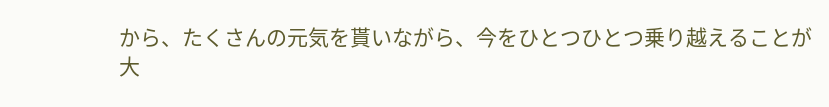から、たくさんの元気を貰いながら、今をひとつひとつ乗り越えることが大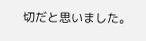切だと思いました。